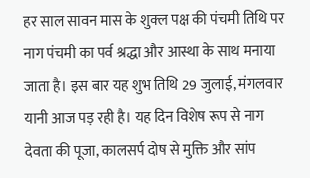हर साल सावन मास के शुक्ल पक्ष की पंचमी तिथि पर नाग पंचमी का पर्व श्रद्धा और आस्था के साथ मनाया जाता है। इस बार यह शुभ तिथि 29 जुलाई, मंगलवार यानी आज पड़ रही है। यह दिन विशेष रूप से नाग देवता की पूजा, कालसर्प दोष से मुक्ति और सांप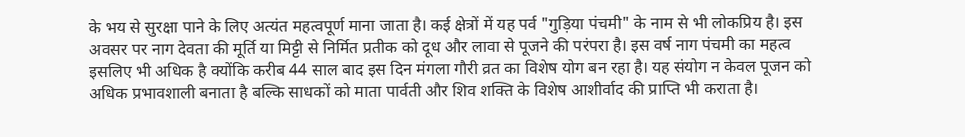के भय से सुरक्षा पाने के लिए अत्यंत महत्वपूर्ण माना जाता है। कई क्षेत्रों में यह पर्व "गुड़िया पंचमी" के नाम से भी लोकप्रिय है। इस अवसर पर नाग देवता की मूर्ति या मिट्टी से निर्मित प्रतीक को दूध और लावा से पूजने की परंपरा है। इस वर्ष नाग पंचमी का महत्व इसलिए भी अधिक है क्योंकि करीब 44 साल बाद इस दिन मंगला गौरी व्रत का विशेष योग बन रहा है। यह संयोग न केवल पूजन को अधिक प्रभावशाली बनाता है बल्कि साधकों को माता पार्वती और शिव शक्ति के विशेष आशीर्वाद की प्राप्ति भी कराता है।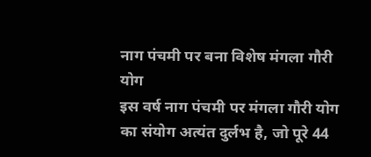नाग पंचमी पर बना विशेष मंगला गौरी योग
इस वर्ष नाग पंचमी पर मंगला गौरी योग का संयोग अत्यंत दुर्लभ है, जो पूरे 44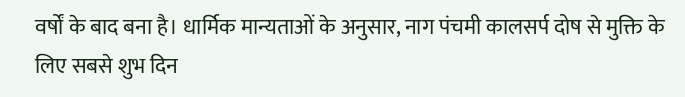वर्षों के बाद बना है। धार्मिक मान्यताओं के अनुसार, नाग पंचमी कालसर्प दोष से मुक्ति के लिए सबसे शुभ दिन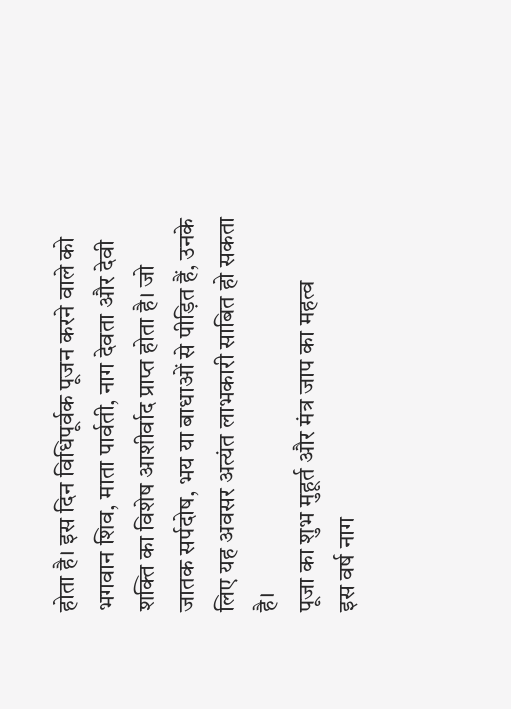होता है। इस दिन विधिपूर्वक पूजन करने वाले को भगवान शिव, माता पार्वती, नाग देवता और देवी शक्ति का विशेष आशीर्वाद प्राप्त होता है। जो जातक सर्पदोष, भय या बाधाओं से पीड़ित हैं, उनके लिए यह अवसर अत्यंत लाभकारी साबित हो सकता है।
पूजा का शुभ मुहूर्त और मंत्र जाप का महत्व
इस वर्ष नाग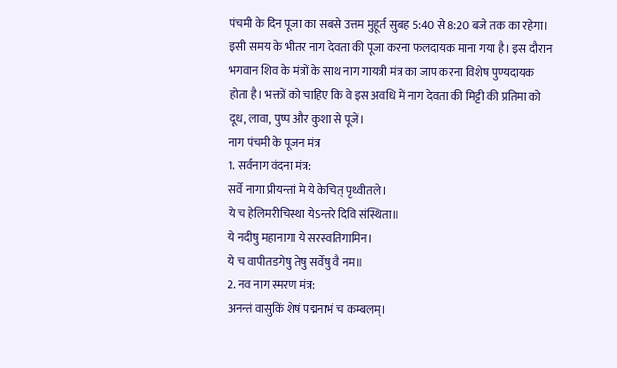पंचमी के दिन पूजा का सबसे उत्तम मुहूर्त सुबह 5:40 से 8:20 बजे तक का रहेगा। इसी समय के भीतर नाग देवता की पूजा करना फलदायक माना गया है। इस दौरान भगवान शिव के मंत्रों के साथ नाग गायत्री मंत्र का जाप करना विशेष पुण्यदायक होता है। भक्तों को चाहिए कि वे इस अवधि में नाग देवता की मिट्टी की प्रतिमा को दूध, लावा, पुष्प और कुशा से पूजें।
नाग पंचमी के पूजन मंत्र
1. सर्वनाग वंदना मंत्र:
सर्वे नागा प्रीयन्तां मे ये केचित् पृथ्वीतले।
ये च हेलिमरीचिस्था येऽन्तरे दिवि संस्थिता॥
ये नदीषु महानागा ये सरस्वतिगामिन।
ये च वापीतडगेषु तेषु सर्वेषु वै नम॥
2. नव नाग स्मरण मंत्र:
अनन्तं वासुकिं शेषं पद्मनाभं च कम्बलम्।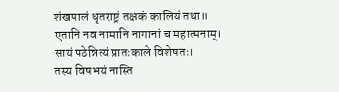शंखपालं धृतराष्ट्रं तक्षकं कालियं तथा॥
एतानि नव नामानि नागानां च महात्मनाम्।
सायं पठेन्नित्यं प्रातःकाले विशेषतः।
तस्य विषभयं नास्ति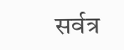सर्वत्र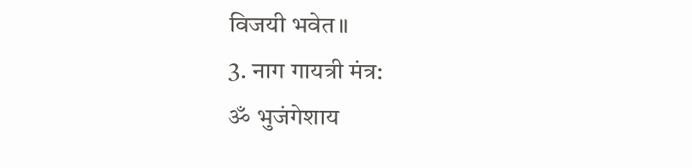विजयी भवेत॥
3. नाग गायत्री मंत्र:
ॐ भुजंगेशाय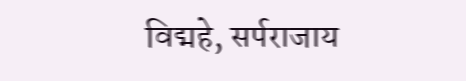विद्महे, सर्पराजाय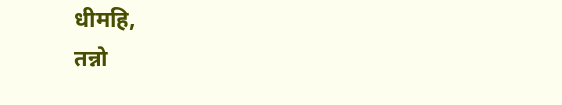धीमहि,
तन्नो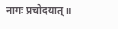नागः प्रचोदयात्॥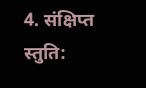4. संक्षिप्त स्तुति: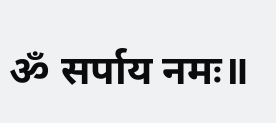ॐ सर्पाय नमः॥